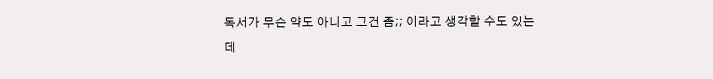독서가 무슨 약도 아니고 그건 좀;; 이라고 생각할 수도 있는데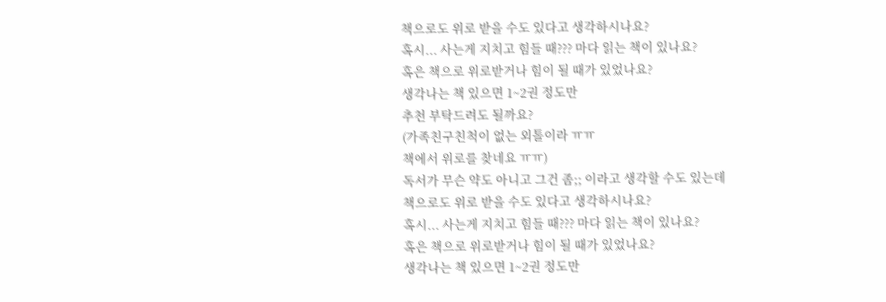책으로도 위로 받을 수도 있다고 생각하시나요?
혹시... 사는게 지치고 힘들 때??? 마다 읽는 책이 있나요?
혹은 책으로 위로받거나 힘이 될 때가 있었나요?
생각나는 책 있으면 1~2권 정도만
추천 부탁드려도 될까요?
(가족친구친척이 없는 외톨이라 ㅠㅠ
책에서 위로를 찾네요 ㅠㅠ)
독서가 무슨 약도 아니고 그건 좀;; 이라고 생각할 수도 있는데
책으로도 위로 받을 수도 있다고 생각하시나요?
혹시... 사는게 지치고 힘들 때??? 마다 읽는 책이 있나요?
혹은 책으로 위로받거나 힘이 될 때가 있었나요?
생각나는 책 있으면 1~2권 정도만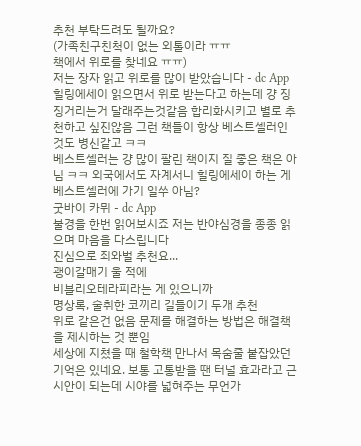추천 부탁드려도 될까요?
(가족친구친척이 없는 외톨이라 ㅠㅠ
책에서 위로를 찾네요 ㅠㅠ)
저는 장자 읽고 위로를 많이 받았습니다 - dc App
힐링에세이 읽으면서 위로 받는다고 하는데 걍 징징거리는거 달래주는것같음 합리화시키고 별로 추천하고 싶진않음 그런 책들이 항상 베스트셀러인것도 병신같고 ㅋㅋ
베스트셀러는 걍 많이 팔린 책이지 질 좋은 책은 아님 ㅋㅋ 외국에서도 자계서니 힐링에세이 하는 게 베스트셀러에 가기 일쑤 아님?
굿바이 카뮈 - dc App
불경을 한번 읽어보시죠 저는 반야심경을 종종 읽으며 마음을 다스립니다
진심으로 죄와벌 추천요...
괭이갈매기 울 적에
비블리오테라피라는 게 있으니까
명상록, 술취한 코끼리 길들이기 두개 추천
위로 같은건 없음 문제를 해결하는 방법은 해결책을 제시하는 것 뿐임
세상에 지쳤을 때 철학책 만나서 목숨줄 붙잡았던 기억은 있네요. 보통 고통받을 땐 터널 효과라고 근시안이 되는데 시야를 넓혀주는 무언가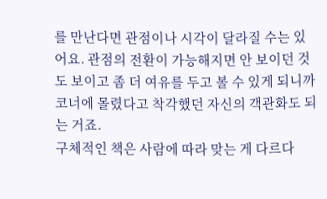를 만난다면 관점이나 시각이 달라질 수는 있어요. 관점의 전환이 가능해지면 안 보이던 것도 보이고 좀 더 여유를 두고 볼 수 있게 되니까 코너에 몰렸다고 착각했던 자신의 객관화도 되는 거죠.
구체적인 책은 사람에 따라 맞는 게 다르다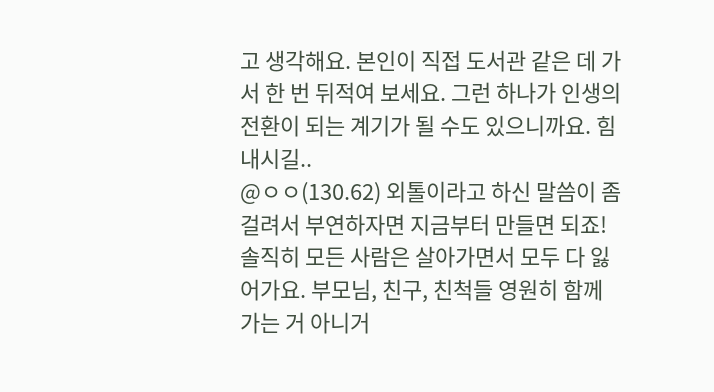고 생각해요. 본인이 직접 도서관 같은 데 가서 한 번 뒤적여 보세요. 그런 하나가 인생의 전환이 되는 계기가 될 수도 있으니까요. 힘내시길..
@ㅇㅇ(130.62) 외톨이라고 하신 말씀이 좀 걸려서 부연하자면 지금부터 만들면 되죠! 솔직히 모든 사람은 살아가면서 모두 다 잃어가요. 부모님, 친구, 친척들 영원히 함께 가는 거 아니거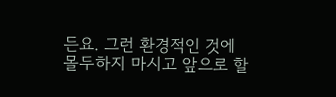든요. 그런 환경적인 것에 몰두하지 마시고 앞으로 할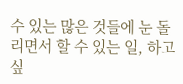수 있는 많은 것들에 눈 돌리면서 할 수 있는 일, 하고 싶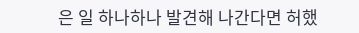은 일 하나하나 발견해 나간다면 허했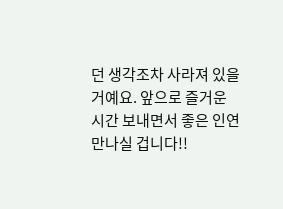던 생각조차 사라져 있을 거예요. 앞으로 즐거운 시간 보내면서 좋은 인연 만나실 겁니다!!